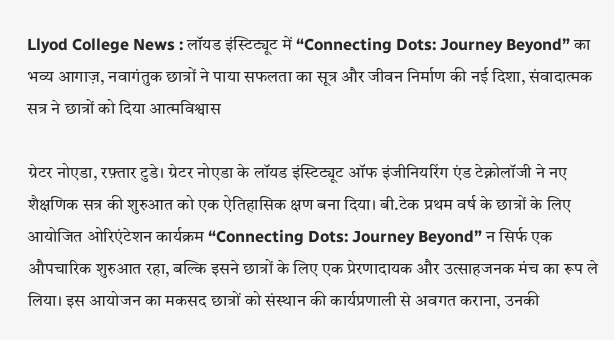Llyod College News : लॉयड इंस्टिट्यूट में “Connecting Dots: Journey Beyond” का भव्य आगाज़, नवागंतुक छात्रों ने पाया सफलता का सूत्र और जीवन निर्माण की नई दिशा, संवादात्मक सत्र ने छात्रों को दिया आत्मविश्वास

ग्रेटर नोएडा, रफ़्तार टुडे। ग्रेटर नोएडा के लॉयड इंस्टिट्यूट ऑफ इंजीनियरिंग एंड टेक्नोलॉजी ने नए शैक्षणिक सत्र की शुरुआत को एक ऐतिहासिक क्षण बना दिया। बी.टेक प्रथम वर्ष के छात्रों के लिए आयोजित ओरिएंटेशन कार्यक्रम “Connecting Dots: Journey Beyond” न सिर्फ एक औपचारिक शुरुआत रहा, बल्कि इसने छात्रों के लिए एक प्रेरणादायक और उत्साहजनक मंच का रूप ले लिया। इस आयोजन का मकसद छात्रों को संस्थान की कार्यप्रणाली से अवगत कराना, उनकी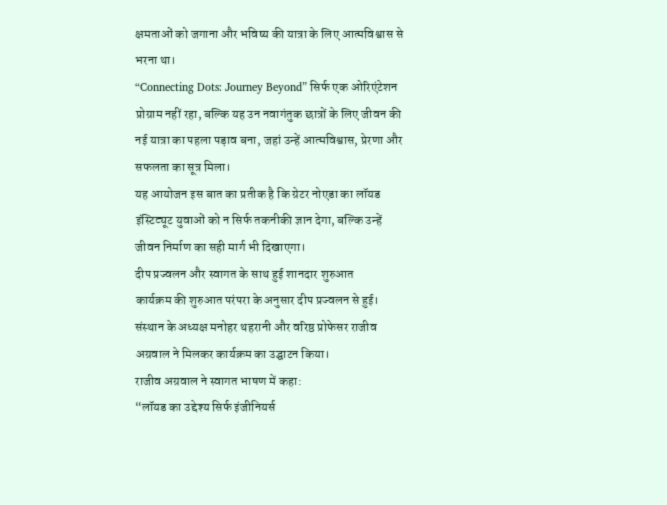क्षमताओं को जगाना और भविष्य की यात्रा के लिए आत्मविश्वास से भरना था।
“Connecting Dots: Journey Beyond” सिर्फ एक ओरिएंटेशन प्रोग्राम नहीं रहा, बल्कि यह उन नवागंतुक छात्रों के लिए जीवन की नई यात्रा का पहला पड़ाव बना, जहां उन्हें आत्मविश्वास, प्रेरणा और सफलता का सूत्र मिला।
यह आयोजन इस बात का प्रतीक है कि ग्रेटर नोएडा का लॉयड इंस्टिट्यूट युवाओं को न सिर्फ तकनीकी ज्ञान देगा, बल्कि उन्हें जीवन निर्माण का सही मार्ग भी दिखाएगा।
दीप प्रज्वलन और स्वागत के साथ हुई शानदार शुरुआत
कार्यक्रम की शुरुआत परंपरा के अनुसार दीप प्रज्वलन से हुई। संस्थान के अध्यक्ष मनोहर थहरानी और वरिष्ठ प्रोफेसर राजीव अग्रवाल ने मिलकर कार्यक्रम का उद्घाटन किया।
राजीव अग्रवाल ने स्वागत भाषण में कहा:
“लॉयड का उद्देश्य सिर्फ इंजीनियर्स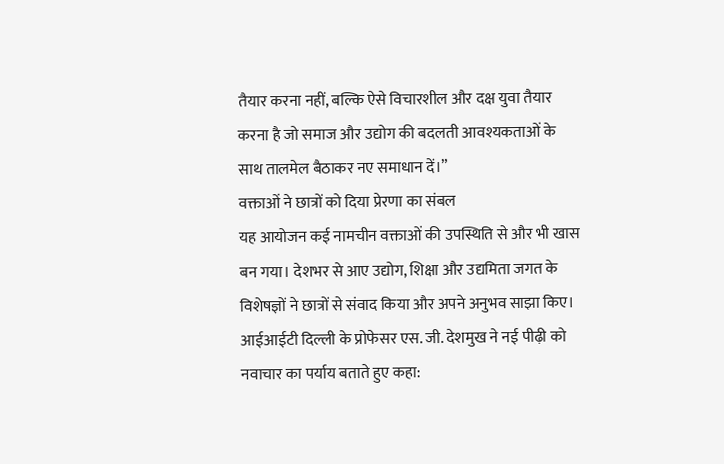तैयार करना नहीं, बल्कि ऐसे विचारशील और दक्ष युवा तैयार करना है जो समाज और उद्योग की बदलती आवश्यकताओं के साथ तालमेल बैठाकर नए समाधान दें।”
वक्ताओं ने छात्रों को दिया प्रेरणा का संबल
यह आयोजन कई नामचीन वक्ताओं की उपस्थिति से और भी खास बन गया। देशभर से आए उद्योग, शिक्षा और उद्यमिता जगत के विशेषज्ञों ने छात्रों से संवाद किया और अपने अनुभव साझा किए।
आईआईटी दिल्ली के प्रोफेसर एस. जी. देशमुख ने नई पीढ़ी को नवाचार का पर्याय बताते हुए कहा: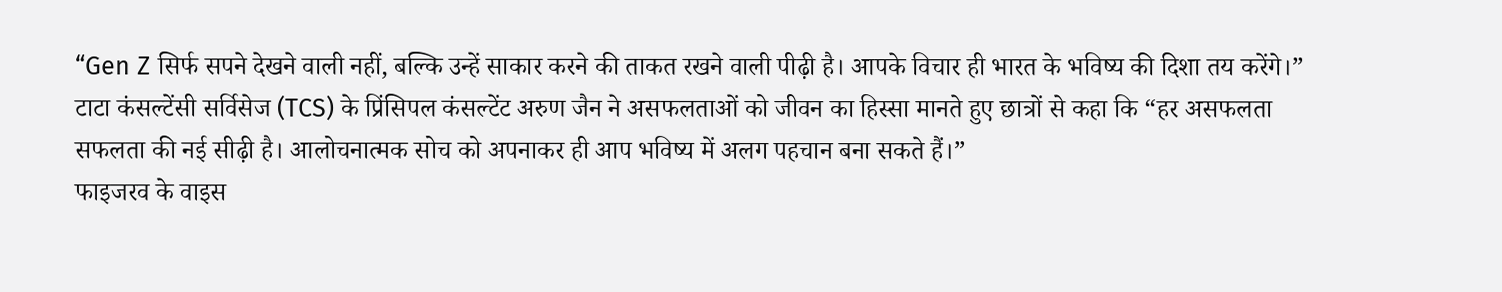“Gen Z सिर्फ सपने देखने वाली नहीं, बल्कि उन्हें साकार करने की ताकत रखने वाली पीढ़ी है। आपके विचार ही भारत के भविष्य की दिशा तय करेंगे।”
टाटा कंसल्टेंसी सर्विसेज (TCS) के प्रिंसिपल कंसल्टेंट अरुण जैन ने असफलताओं को जीवन का हिस्सा मानते हुए छात्रों से कहा कि “हर असफलता सफलता की नई सीढ़ी है। आलोचनात्मक सोच को अपनाकर ही आप भविष्य में अलग पहचान बना सकते हैं।”
फाइजरव के वाइस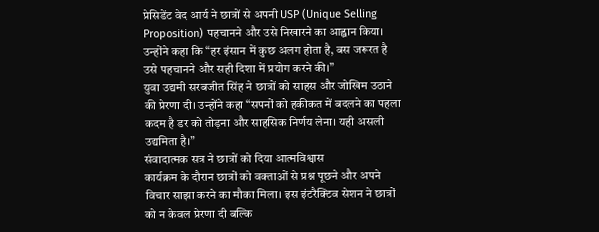प्रेसिडेंट वेद आर्य ने छात्रों से अपनी USP (Unique Selling Proposition) पहचानने और उसे निखारने का आह्वान किया। उन्होंने कहा कि “हर इंसान में कुछ अलग होता है, बस जरूरत है उसे पहचानने और सही दिशा में प्रयोग करने की।”
युवा उद्यमी सरबजीत सिंह ने छात्रों को साहस और जोखिम उठाने की प्रेरणा दी। उन्होंने कहा “सपनों को हकीकत में बदलने का पहला कदम है डर को तोड़ना और साहसिक निर्णय लेना। यही असली उद्यमिता है।”
संवादात्मक सत्र ने छात्रों को दिया आत्मविश्वास
कार्यक्रम के दौरान छात्रों को वक्ताओं से प्रश्न पूछने और अपने विचार साझा करने का मौका मिला। इस इंटरैक्टिव सेशन ने छात्रों को न केवल प्रेरणा दी बल्कि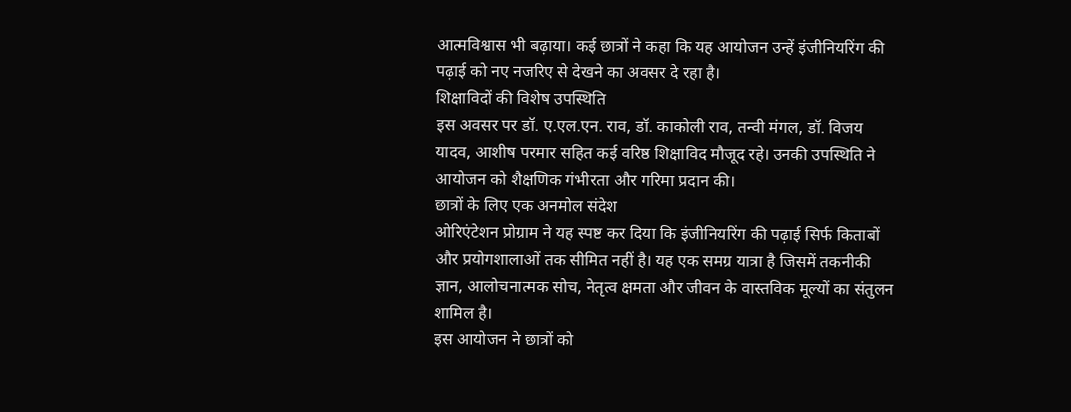आत्मविश्वास भी बढ़ाया। कई छात्रों ने कहा कि यह आयोजन उन्हें इंजीनियरिंग की पढ़ाई को नए नजरिए से देखने का अवसर दे रहा है।
शिक्षाविदों की विशेष उपस्थिति
इस अवसर पर डॉ. ए.एल.एन. राव, डॉ. काकोली राव, तन्वी मंगल, डॉ. विजय यादव, आशीष परमार सहित कई वरिष्ठ शिक्षाविद मौजूद रहे। उनकी उपस्थिति ने आयोजन को शैक्षणिक गंभीरता और गरिमा प्रदान की।
छात्रों के लिए एक अनमोल संदेश
ओरिएंटेशन प्रोग्राम ने यह स्पष्ट कर दिया कि इंजीनियरिंग की पढ़ाई सिर्फ किताबों और प्रयोगशालाओं तक सीमित नहीं है। यह एक समग्र यात्रा है जिसमें तकनीकी ज्ञान, आलोचनात्मक सोच, नेतृत्व क्षमता और जीवन के वास्तविक मूल्यों का संतुलन शामिल है।
इस आयोजन ने छात्रों को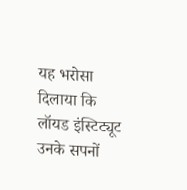यह भरोसा दिलाया कि लॉयड इंस्टिट्यूट उनके सपनों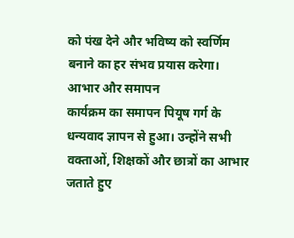को पंख देने और भविष्य को स्वर्णिम बनाने का हर संभव प्रयास करेगा।
आभार और समापन
कार्यक्रम का समापन पियूष गर्ग के धन्यवाद ज्ञापन से हुआ। उन्होंने सभी वक्ताओं, शिक्षकों और छात्रों का आभार जताते हुए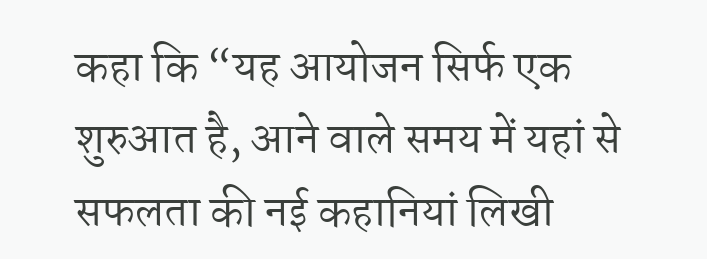कहा कि “यह आयोजन सिर्फ एक शुरुआत है, आने वाले समय में यहां से सफलता की नई कहानियां लिखी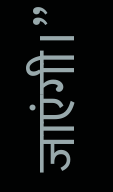जाएंगी।”